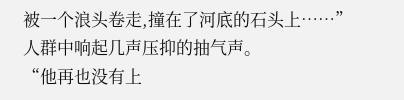被一个浪头卷走,撞在了河底的石头上……”
人群中响起几声压抑的抽气声。
“他再也没有上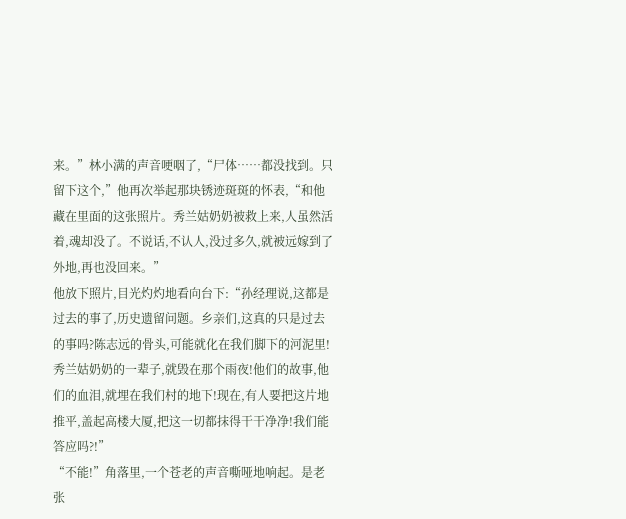来。”林小满的声音哽咽了,“尸体……都没找到。只留下这个,”他再次举起那块锈迹斑斑的怀表,“和他藏在里面的这张照片。秀兰姑奶奶被救上来,人虽然活着,魂却没了。不说话,不认人,没过多久,就被远嫁到了外地,再也没回来。”
他放下照片,目光灼灼地看向台下:“孙经理说,这都是过去的事了,历史遗留问题。乡亲们,这真的只是过去的事吗?陈志远的骨头,可能就化在我们脚下的河泥里!秀兰姑奶奶的一辈子,就毁在那个雨夜!他们的故事,他们的血泪,就埋在我们村的地下!现在,有人要把这片地推平,盖起高楼大厦,把这一切都抹得干干净净!我们能答应吗?!”
“不能!”角落里,一个苍老的声音嘶哑地响起。是老张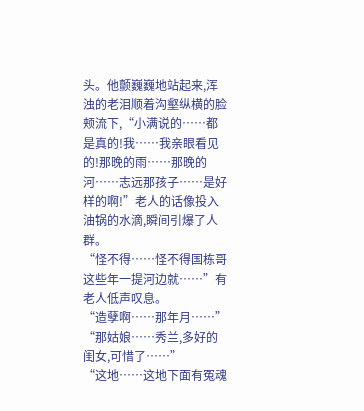头。他颤巍巍地站起来,浑浊的老泪顺着沟壑纵横的脸颊流下,“小满说的……都是真的!我……我亲眼看见的!那晚的雨……那晚的河……志远那孩子……是好样的啊!”老人的话像投入油锅的水滴,瞬间引爆了人群。
“怪不得……怪不得国栋哥这些年一提河边就……”有老人低声叹息。
“造孽啊……那年月……”
“那姑娘……秀兰,多好的闺女,可惜了……”
“这地……这地下面有冤魂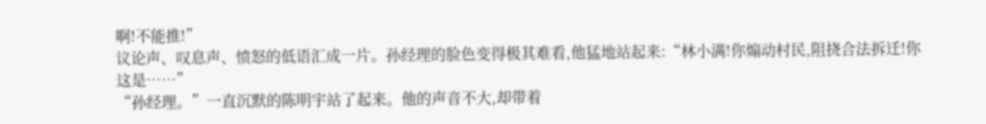啊!不能推!”
议论声、叹息声、愤怒的低语汇成一片。孙经理的脸色变得极其难看,他猛地站起来:“林小满!你煽动村民,阻挠合法拆迁!你这是……”
“孙经理。”一直沉默的陈明宇站了起来。他的声音不大,却带着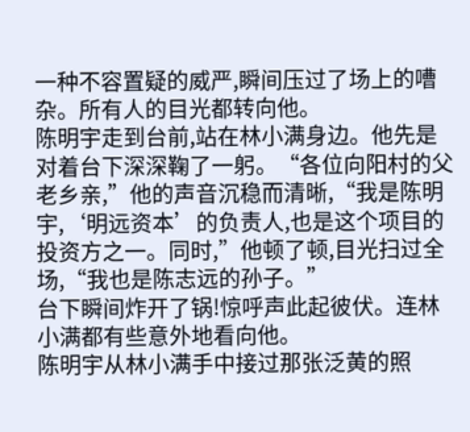一种不容置疑的威严,瞬间压过了场上的嘈杂。所有人的目光都转向他。
陈明宇走到台前,站在林小满身边。他先是对着台下深深鞠了一躬。“各位向阳村的父老乡亲,”他的声音沉稳而清晰,“我是陈明宇,‘明远资本’的负责人,也是这个项目的投资方之一。同时,”他顿了顿,目光扫过全场,“我也是陈志远的孙子。”
台下瞬间炸开了锅!惊呼声此起彼伏。连林小满都有些意外地看向他。
陈明宇从林小满手中接过那张泛黄的照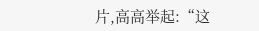片,高高举起:“这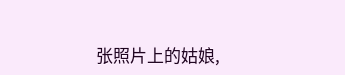张照片上的姑娘,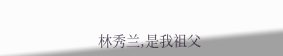林秀兰,是我祖父